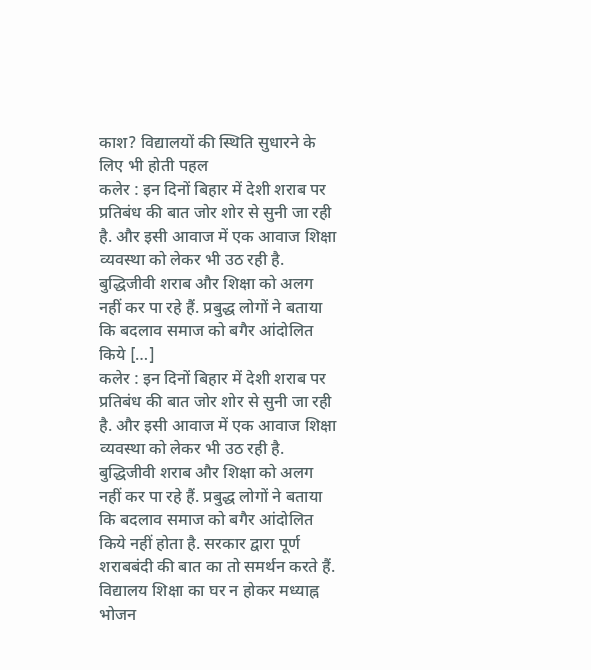काश? विद्यालयों की स्थिति सुधारने के लिए भी होती पहल
कलेर : इन दिनों बिहार में देशी शराब पर प्रतिबंध की बात जोर शोर से सुनी जा रही है. और इसी आवाज में एक आवाज शिक्षा व्यवस्था को लेकर भी उठ रही है. बुद्धिजीवी शराब और शिक्षा को अलग नहीं कर पा रहे हैं. प्रबुद्ध लोगों ने बताया कि बदलाव समाज को बगैर आंदोलित किये […]
कलेर : इन दिनों बिहार में देशी शराब पर प्रतिबंध की बात जोर शोर से सुनी जा रही है. और इसी आवाज में एक आवाज शिक्षा व्यवस्था को लेकर भी उठ रही है. बुद्धिजीवी शराब और शिक्षा को अलग नहीं कर पा रहे हैं. प्रबुद्ध लोगों ने बताया कि बदलाव समाज को बगैर आंदोलित किये नहीं होता है. सरकार द्वारा पूर्ण शराबबंदी की बात का तो समर्थन करते हैं. विद्यालय शिक्षा का घर न होकर मध्याह्न भोजन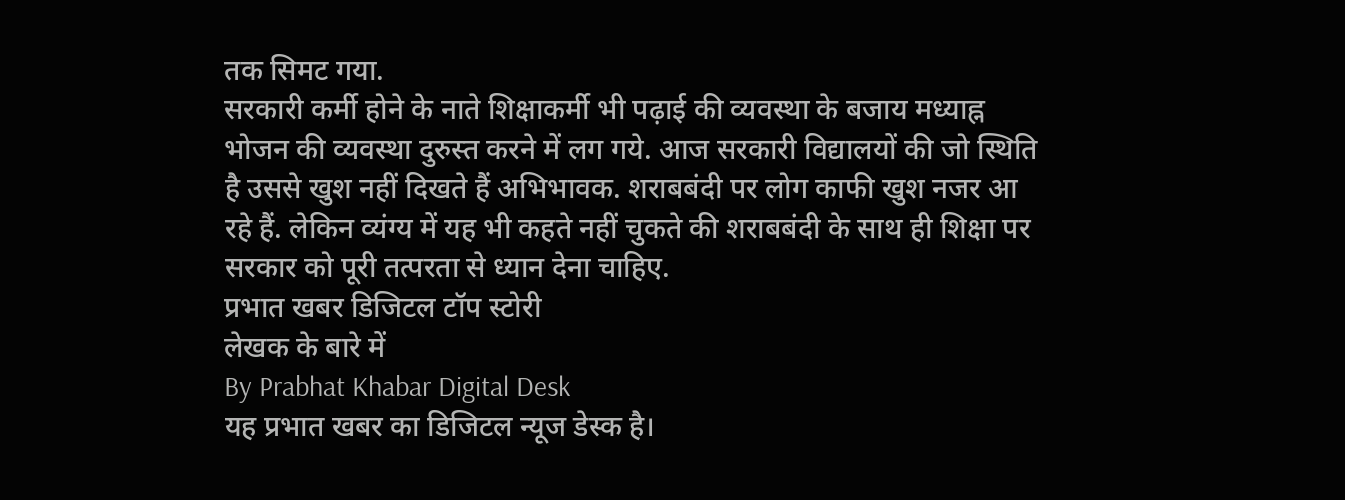तक सिमट गया.
सरकारी कर्मी होने के नाते शिक्षाकर्मी भी पढ़ाई की व्यवस्था के बजाय मध्याह्न भोजन की व्यवस्था दुरुस्त करने में लग गये. आज सरकारी विद्यालयों की जो स्थिति है उससे खुश नहीं दिखते हैं अभिभावक. शराबबंदी पर लोग काफी खुश नजर आ रहे हैं. लेकिन व्यंग्य में यह भी कहते नहीं चुकते की शराबबंदी के साथ ही शिक्षा पर सरकार को पूरी तत्परता से ध्यान देना चाहिए.
प्रभात खबर डिजिटल टॉप स्टोरी
लेखक के बारे में
By Prabhat Khabar Digital Desk
यह प्रभात खबर का डिजिटल न्यूज डेस्क है।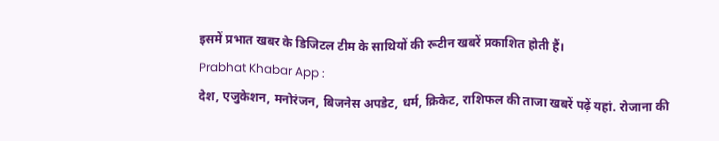इसमें प्रभात खबर के डिजिटल टीम के साथियों की रूटीन खबरें प्रकाशित होती हैं।
Prabhat Khabar App :
देश, एजुकेशन, मनोरंजन, बिजनेस अपडेट, धर्म, क्रिकेट, राशिफल की ताजा खबरें पढ़ें यहां. रोजाना की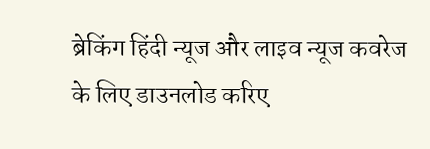ब्रेकिंग हिंदी न्यूज और लाइव न्यूज कवरेज के लिए डाउनलोड करिए